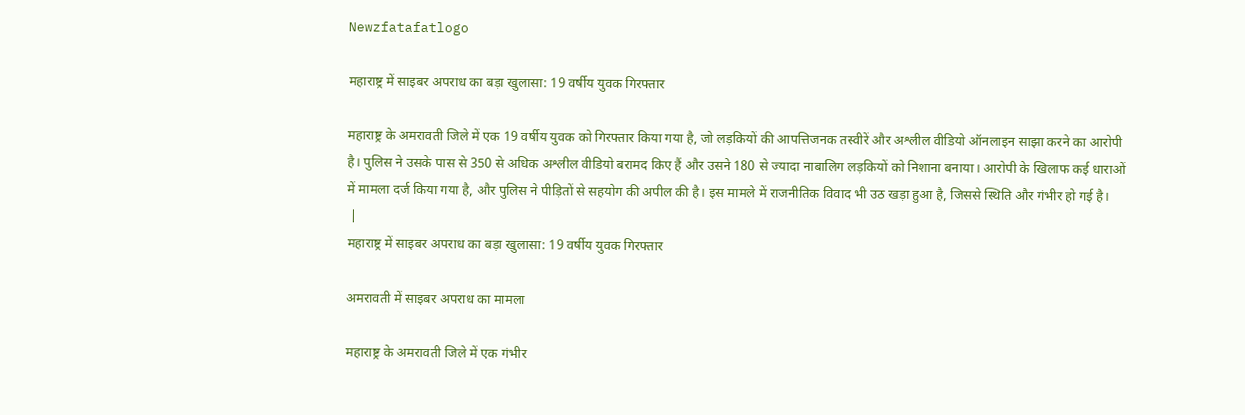Newzfatafatlogo

महाराष्ट्र में साइबर अपराध का बड़ा खुलासा: 19 वर्षीय युवक गिरफ्तार

महाराष्ट्र के अमरावती जिले में एक 19 वर्षीय युवक को गिरफ्तार किया गया है, जो लड़कियों की आपत्तिजनक तस्वीरें और अश्लील वीडियो ऑनलाइन साझा करने का आरोपी है। पुलिस ने उसके पास से 350 से अधिक अश्लील वीडियो बरामद किए हैं और उसने 180 से ज्यादा नाबालिग लड़कियों को निशाना बनाया। आरोपी के खिलाफ कई धाराओं में मामला दर्ज किया गया है, और पुलिस ने पीड़ितों से सहयोग की अपील की है। इस मामले में राजनीतिक विवाद भी उठ खड़ा हुआ है, जिससे स्थिति और गंभीर हो गई है।
 |
महाराष्ट्र में साइबर अपराध का बड़ा खुलासा: 19 वर्षीय युवक गिरफ्तार

अमरावती में साइबर अपराध का मामला

महाराष्ट्र के अमरावती जिले में एक गंभीर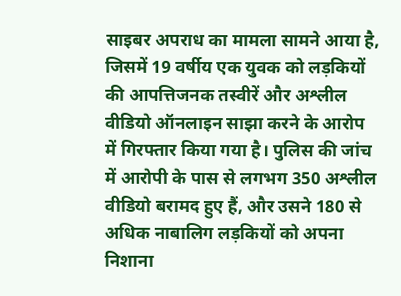साइबर अपराध का मामला सामने आया है, जिसमें 19 वर्षीय एक युवक को लड़कियों की आपत्तिजनक तस्वीरें और अश्लील वीडियो ऑनलाइन साझा करने के आरोप में गिरफ्तार किया गया है। पुलिस की जांच में आरोपी के पास से लगभग 350 अश्लील वीडियो बरामद हुए हैं, और उसने 180 से अधिक नाबालिग लड़कियों को अपना निशाना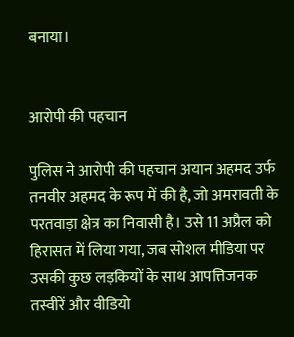बनाया।


आरोपी की पहचान

पुलिस ने आरोपी की पहचान अयान अहमद उर्फ तनवीर अहमद के रूप में की है, जो अमरावती के परतवाड़ा क्षेत्र का निवासी है। उसे 11 अप्रैल को हिरासत में लिया गया, जब सोशल मीडिया पर उसकी कुछ लड़कियों के साथ आपत्तिजनक तस्वीरें और वीडियो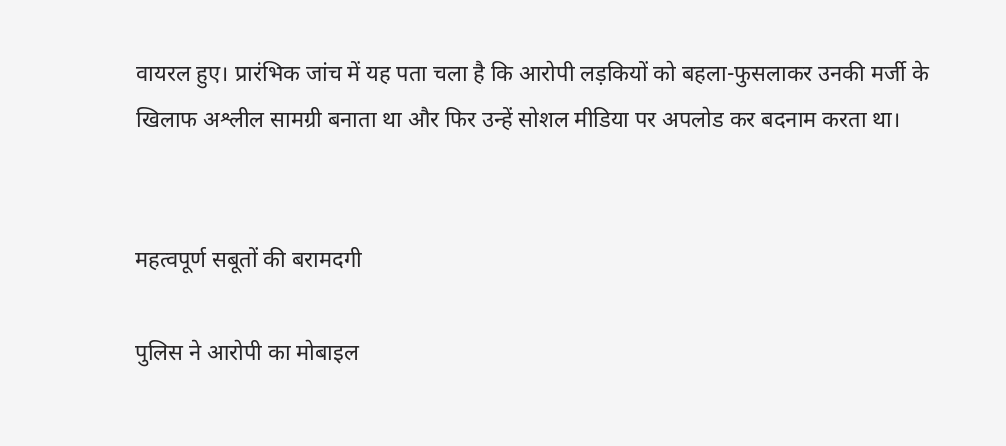वायरल हुए। प्रारंभिक जांच में यह पता चला है कि आरोपी लड़कियों को बहला-फुसलाकर उनकी मर्जी के खिलाफ अश्लील सामग्री बनाता था और फिर उन्हें सोशल मीडिया पर अपलोड कर बदनाम करता था।


महत्वपूर्ण सबूतों की बरामदगी

पुलिस ने आरोपी का मोबाइल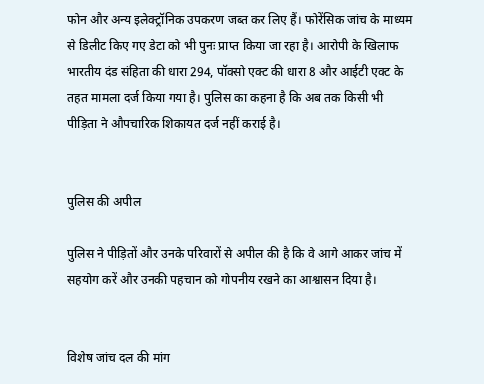फोन और अन्य इलेक्ट्रॉनिक उपकरण जब्त कर लिए हैं। फोरेंसिक जांच के माध्यम से डिलीट किए गए डेटा को भी पुनः प्राप्त किया जा रहा है। आरोपी के खिलाफ भारतीय दंड संहिता की धारा 294, पॉक्सो एक्ट की धारा 8 और आईटी एक्ट के तहत मामला दर्ज किया गया है। पुलिस का कहना है कि अब तक किसी भी पीड़िता ने औपचारिक शिकायत दर्ज नहीं कराई है।


पुलिस की अपील

पुलिस ने पीड़ितों और उनके परिवारों से अपील की है कि वे आगे आकर जांच में सहयोग करें और उनकी पहचान को गोपनीय रखने का आश्वासन दिया है।


विशेष जांच दल की मांग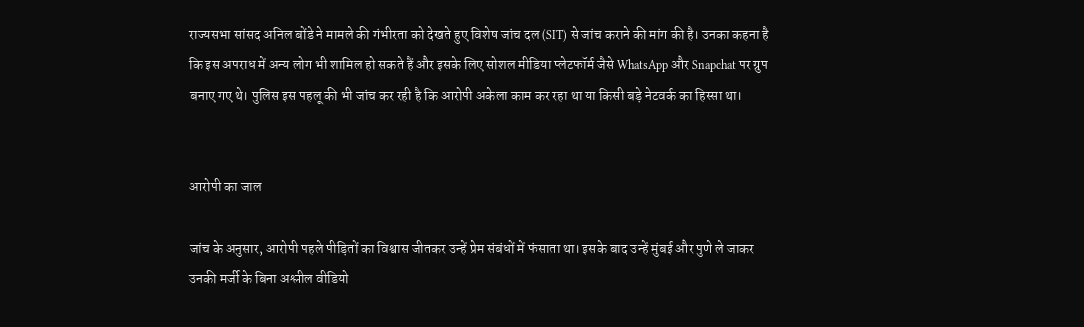राज्यसभा सांसद अनिल बोंडे ने मामले की गंभीरता को देखते हुए विशेष जांच दल (SIT) से जांच कराने की मांग की है। उनका कहना है कि इस अपराध में अन्य लोग भी शामिल हो सकते हैं और इसके लिए सोशल मीडिया प्लेटफॉर्म जैसे WhatsApp और Snapchat पर ग्रुप बनाए गए थे। पुलिस इस पहलू की भी जांच कर रही है कि आरोपी अकेला काम कर रहा था या किसी बड़े नेटवर्क का हिस्सा था।


आरोपी का जाल

जांच के अनुसार, आरोपी पहले पीड़ितों का विश्वास जीतकर उन्हें प्रेम संबंधों में फंसाता था। इसके बाद उन्हें मुंबई और पुणे ले जाकर उनकी मर्जी के बिना अश्लील वीडियो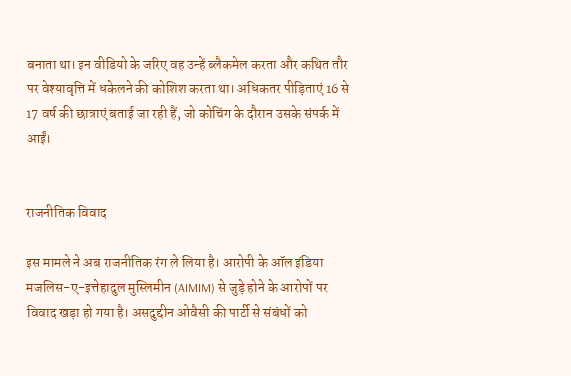बनाता था। इन वीडियो के जरिए वह उन्हें ब्लैकमेल करता और कथित तौर पर वेश्यावृत्ति में धकेलने की कोशिश करता था। अधिकतर पीड़िताएं 16 से 17 वर्ष की छात्राएं बताई जा रही हैं, जो कोचिंग के दौरान उसके संपर्क में आईं।


राजनीतिक विवाद

इस मामले ने अब राजनीतिक रंग ले लिया है। आरोपी के ऑल इंडिया मजलिस-ए-इत्तेहादुल मुस्लिमीन (AIMIM) से जुड़े होने के आरोपों पर विवाद खड़ा हो गया है। असदुद्दीन ओवैसी की पार्टी से संबंधों को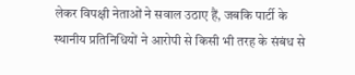लेकर विपक्षी नेताओं ने सवाल उठाए हैं, जबकि पार्टी के स्थानीय प्रतिनिधियों ने आरोपी से किसी भी तरह के संबंध से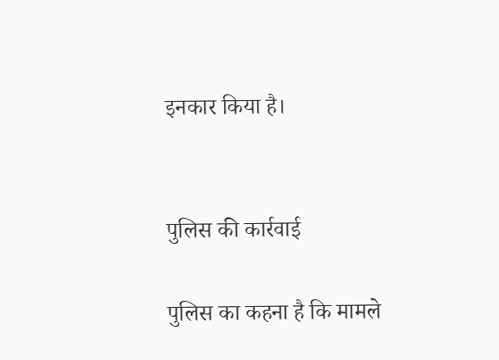इनकार किया है।


पुलिस की कार्रवाई

पुलिस का कहना है कि मामले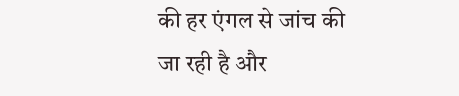की हर एंगल से जांच की जा रही है और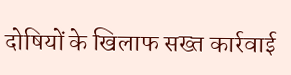दोषियों के खिलाफ सख्त कार्रवाई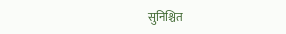सुनिश्चित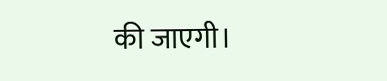की जाएगी।